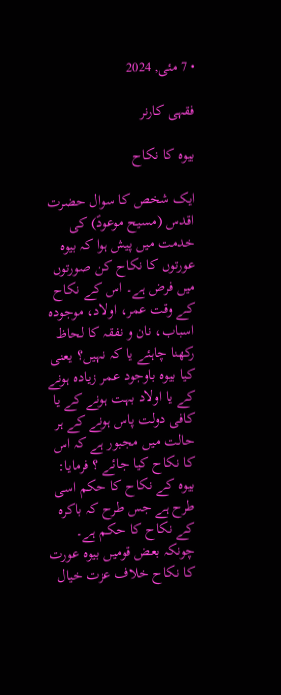• 7 مئی, 2024

فقہی کارنر

بیوہ کا نکاح

ایک شخص کا سوال حضرت اقدس (مسیح موعودؑ) کی خدمت میں پیش ہوا کہ بیوہ عورتوں کا نکاح کن صورتوں میں فرض ہے۔ اس کے نکاح کے وقت عمر، اولاد، موجودہ اسباب، نان و نفقہ کا لحاظ رکھنا چاہئے یا کہ نہیں؟ یعنی کیا بیوہ باوجود عمر زیادہ ہونے کے یا اولاد بہت ہونے کے یا کافی دولت پاس ہونے کے ہر حالت میں مجبور ہے کہ اس کا نکاح کیا جائے ؟ فرمایا:
بیوہ کے نکاح کا حکم اسی طرح ہے جس طرح کہ باکرہ کے نکاح کا حکم ہے۔ چونکہ بعض قومیں بیوہ عورت کا نکاح خلاف عزت خیال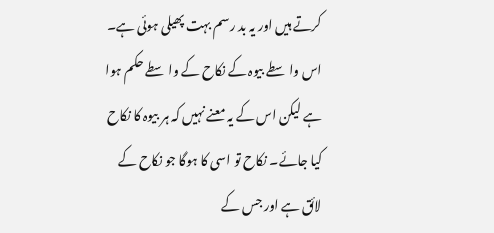کرتے ہیں اور یہ بد رسم بہت پھیلی ہوئی ہے۔ اس واسطے بیوہ کے نکاح کے واسطے حکم ہوا ہے لیکن اس کے یہ معنے نہیں کہ ہر بیوہ کا نکاح کیا جائے۔ نکاح تو اسی کا ہوگا جو نکاح کے لائق ہے اور جس کے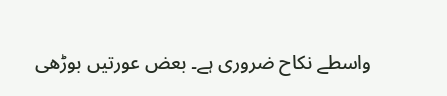واسطے نکاح ضروری ہے۔ بعض عورتیں بوڑھی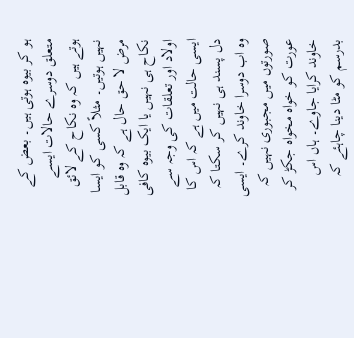ہو کر بیوہ ہوتی ہیں۔ بعض کے متعلق دوسرے حالات ایسے ہوتے ہیں کہ وہ نکاح کے لائق نہیں ہوتیں۔ مثلاً کسی کو ایسا مرض لا حق حال ہے کہ وہ قابل نکاح ہی نہیں یا ایک بیوہ کافی اولاد اور تعلقات کی وجہ سے ایسی حالت میں ہے کہ اس کا دل پسند ہی نہیں کر سکتا کہ وہ اب دوسرا خاوند کرے۔ ایسی صورتوں میں مجبوری نہیں کہ عورت کو خواہ مخواہ جکڑ کر خاوند کرایا جاوے۔ ہاں اس بدرسم کو مٹا دینا چاہئے کہ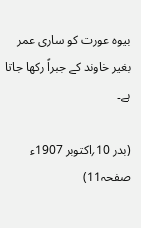بیوہ عورت کو ساری عمر بغیر خاوند کے جبراً رکھا جاتا ہے۔

(بدر 10؍اکتوبر 1907ء صفحہ11)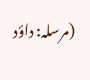(مرسلہ: داؤد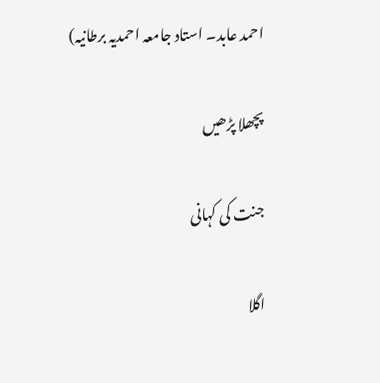احمد عابد۔ استاد جامعہ احمدیہ برطانیہ)

پچھلا پڑھیں

جنت کی کہانی

اگلا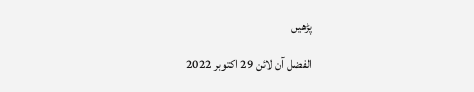پڑھیں

الفضل آن لائن 29 اکتوبر 2022